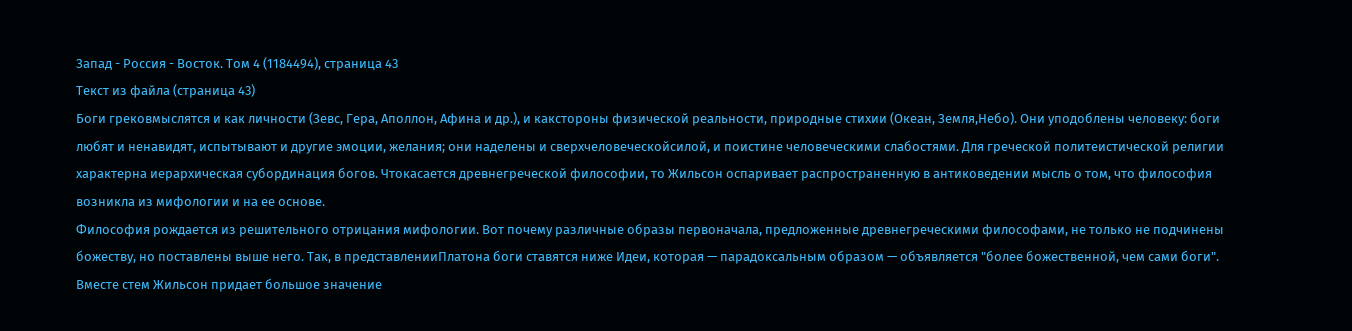Запад - Россия - Восток. Том 4 (1184494), страница 43
Текст из файла (страница 43)
Боги грековмыслятся и как личности (Зевс, Гера, Аполлон, Афина и др.), и какстороны физической реальности, природные стихии (Океан, Земля,Небо). Они уподоблены человеку: боги любят и ненавидят, испытывают и другие эмоции, желания; они наделены и сверхчеловеческойсилой, и поистине человеческими слабостями. Для греческой политеистической религии характерна иерархическая субординация богов. Чтокасается древнегреческой философии, то Жильсон оспаривает распространенную в антиковедении мысль о том, что философия возникла из мифологии и на ее основе.
Философия рождается из решительного отрицания мифологии. Вот почему различные образы первоначала, предложенные древнегреческими философами, не только не подчинены божеству, но поставлены выше него. Так, в представленииПлатона боги ставятся ниже Идеи, которая — парадоксальным образом — объявляется "более божественной, чем сами боги". Вместе стем Жильсон придает большое значение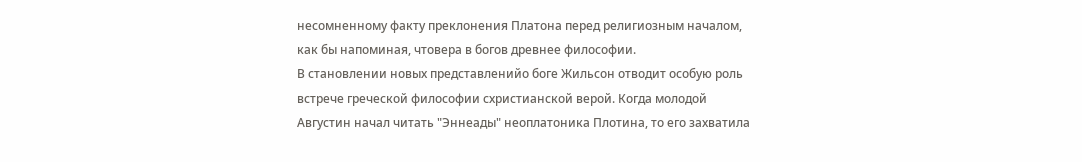несомненному факту преклонения Платона перед религиозным началом, как бы напоминая, чтовера в богов древнее философии.
В становлении новых представленийо боге Жильсон отводит особую роль встрече греческой философии схристианской верой. Когда молодой Августин начал читать "Эннеады" неоплатоника Плотина, то его захватила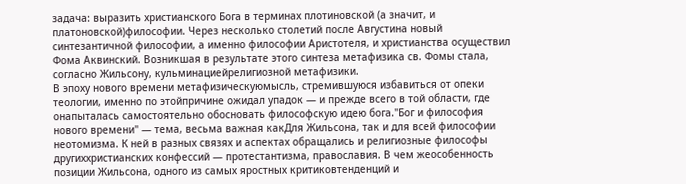задача: выразить христианского Бога в терминах плотиновской (а значит, и платоновской)философии. Через несколько столетий после Августина новый синтезантичной философии, а именно философии Аристотеля, и христианства осуществил Фома Аквинский. Возникшая в результате этого синтеза метафизика св. Фомы стала, согласно Жильсону, кульминациейрелигиозной метафизики.
В эпоху нового времени метафизическуюмысль, стремившуюся избавиться от опеки теологии, именно по этойпричине ожидал упадок — и прежде всего в той области, где онапыталась самостоятельно обосновать философскую идею бога."Бог и философия нового времени" — тема, весьма важная какДля Жильсона, так и для всей философии неотомизма. К ней в разных связях и аспектах обращались и религиозные философы другиххристианских конфессий — протестантизма, православия. В чем жеособенность позиции Жильсона, одного из самых яростных критиковтенденций и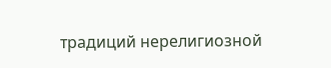традиций нерелигиозной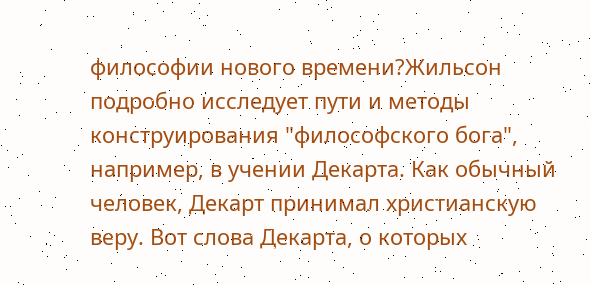философии нового времени?Жильсон подробно исследует пути и методы конструирования "философского бога", например, в учении Декарта. Как обычный человек, Декарт принимал христианскую веру. Вот слова Декарта, о которых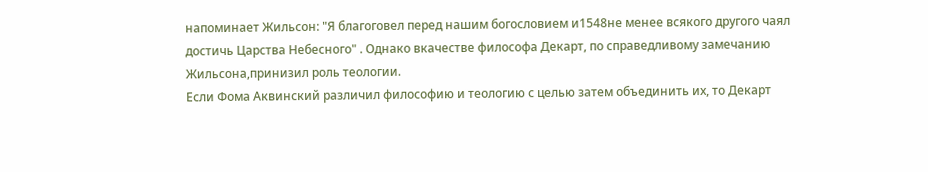напоминает Жильсон: "Я благоговел перед нашим богословием и1548не менее всякого другого чаял достичь Царства Небесного" . Однако вкачестве философа Декарт, по справедливому замечанию Жильсона,принизил роль теологии.
Если Фома Аквинский различил философию и теологию с целью затем объединить их, то Декарт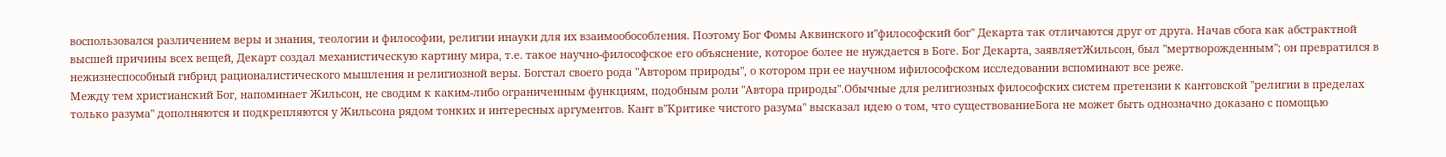воспользовался различением веры и знания, теологии и философии, религии инауки для их взаимообособления. Поэтому Бог Фомы Аквинского и"философский бог" Декарта так отличаются друг от друга. Начав сбога как абстрактной высшей причины всех вещей, Декарт создал механистическую картину мира, т.е. такое научно-философское его объяснение, которое более не нуждается в Боге. Бог Декарта, заявляетЖильсон, был "мертворожденным"; он превратился в нежизнеспособный гибрид рационалистического мышления и религиозной веры. Богстал своего рода "Автором природы", о котором при ее научном ифилософском исследовании вспоминают все реже.
Между тем христианский Бог, напоминает Жильсон, не сводим к каким-либо ограниченным функциям, подобным роли "Автора природы".Обычные для религиозных философских систем претензии к кантовской "религии в пределах только разума" дополняются и подкрепляются у Жильсона рядом тонких и интересных аргументов. Кант в"Критике чистого разума" высказал идею о том, что существованиеБога не может быть однозначно доказано с помощью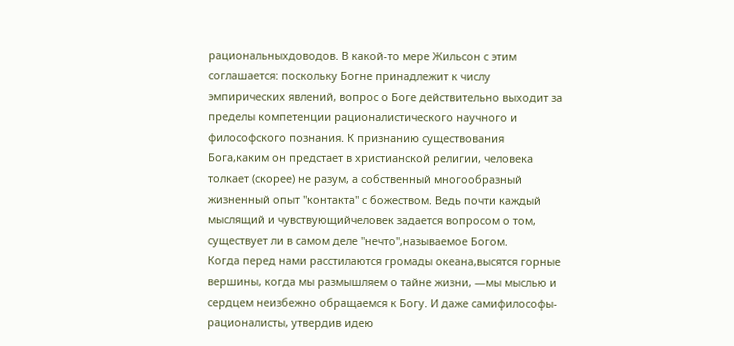рациональныхдоводов. В какой-то мере Жильсон с этим соглашается: поскольку Богне принадлежит к числу эмпирических явлений, вопрос о Боге действительно выходит за пределы компетенции рационалистического научного и философского познания. К признанию существования Бога,каким он предстает в христианской религии, человека толкает (скорее) не разум, а собственный многообразный жизненный опыт "контакта" с божеством. Ведь почти каждый мыслящий и чувствующийчеловек задается вопросом о том, существует ли в самом деле "нечто",называемое Богом.
Когда перед нами расстилаются громады океана,высятся горные вершины, когда мы размышляем о тайне жизни, —мы мыслью и сердцем неизбежно обращаемся к Богу. И даже самифилософы-рационалисты, утвердив идею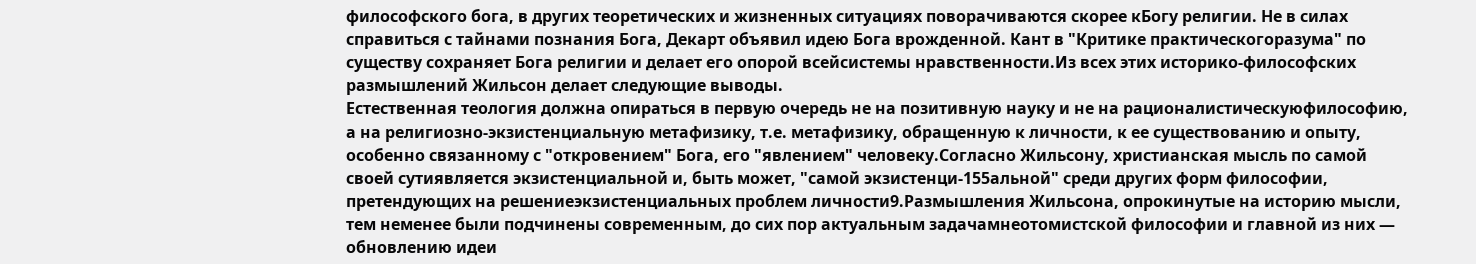философского бога, в других теоретических и жизненных ситуациях поворачиваются скорее кБогу религии. Не в силах справиться с тайнами познания Бога, Декарт объявил идею Бога врожденной. Кант в "Критике практическогоразума" по существу сохраняет Бога религии и делает его опорой всейсистемы нравственности.Из всех этих историко-философских размышлений Жильсон делает следующие выводы.
Естественная теология должна опираться в первую очередь не на позитивную науку и не на рационалистическуюфилософию, а на религиозно-экзистенциальную метафизику, т.е. метафизику, обращенную к личности, к ее существованию и опыту, особенно связанному с "откровением" Бога, его "явлением" человеку.Согласно Жильсону, христианская мысль по самой своей сутиявляется экзистенциальной и, быть может, "самой экзистенци-155альной" среди других форм философии, претендующих на решениеэкзистенциальных проблем личности9.Размышления Жильсона, опрокинутые на историю мысли, тем неменее были подчинены современным, до сих пор актуальным задачамнеотомистской философии и главной из них — обновлению идеи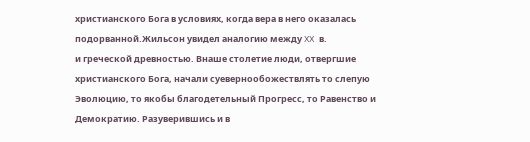христианского Бога в условиях, когда вера в него оказалась подорванной.Жильсон увидел аналогию между XX в.
и греческой древностью. Внаше столетие люди, отвергшие христианского Бога, начали суевернообожествлять то слепую Эволюцию, то якобы благодетельный Прогресс, то Равенство и Демократию. Разуверившись и в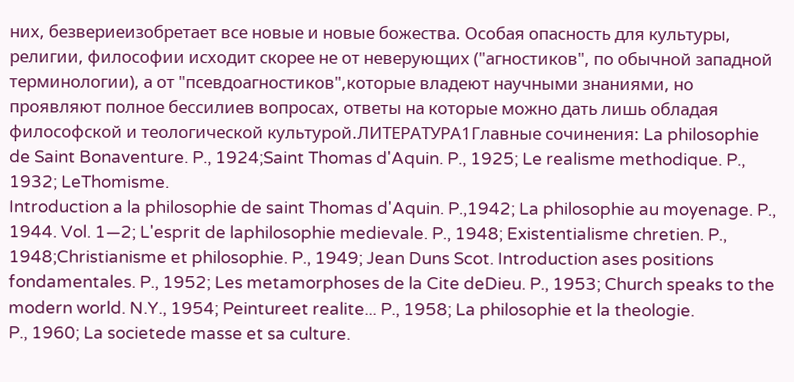них, безвериеизобретает все новые и новые божества. Особая опасность для культуры, религии, философии исходит скорее не от неверующих ("агностиков", по обычной западной терминологии), а от "псевдоагностиков",которые владеют научными знаниями, но проявляют полное бессилиев вопросах, ответы на которые можно дать лишь обладая философской и теологической культурой.ЛИТЕРАТУРА1Главные сочинения: La philosophie de Saint Bonaventure. P., 1924;Saint Thomas d'Aquin. P., 1925; Le realisme methodique. P., 1932; LeThomisme.
Introduction a la philosophie de saint Thomas d'Aquin. P.,1942; La philosophie au moyenage. P., 1944. Vol. 1—2; L'esprit de laphilosophie medievale. P., 1948; Existentialisme chretien. P., 1948;Christianisme et philosophie. P., 1949; Jean Duns Scot. Introduction ases positions fondamentales. P., 1952; Les metamorphoses de la Cite deDieu. P., 1953; Church speaks to the modern world. N.Y., 1954; Peintureet realite... P., 1958; La philosophie et la theologie.
P., 1960; La societede masse et sa culture.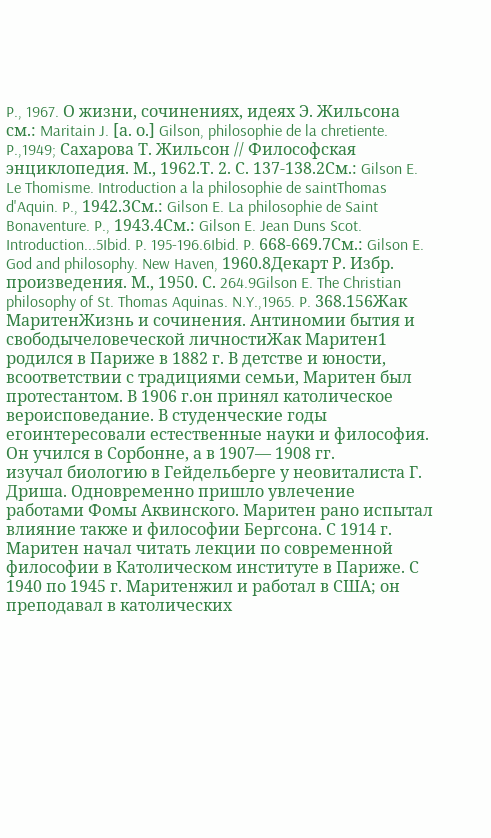P., 1967. О жизни, сочинениях, идеях Э. Жильсона см.: Maritain J. [а. о.] Gilson, philosophie de la chretiente. P.,1949; Сахарова Т. Жильсон // Философская энциклопедия. М., 1962.Т. 2. С. 137-138.2См.: Gilson E. Le Thomisme. Introduction a la philosophie de saintThomas d'Aquin. P., 1942.3См.: Gilson E. La philosophie de Saint Bonaventure. P., 1943.4См.: Gilson E. Jean Duns Scot.
Introduction...5Ibid. P. 195-196.6Ibid. P. 668-669.7См.: Gilson E. God and philosophy. New Haven, 1960.8Декарт Р. Избр. произведения. М., 1950. С. 264.9Gilson E. The Christian philosophy of St. Thomas Aquinas. N.Y.,1965. P. 368.156Жак МаритенЖизнь и сочинения. Антиномии бытия и свободычеловеческой личностиЖак Маритен1 родился в Париже в 1882 г. В детстве и юности, всоответствии с традициями семьи, Маритен был протестантом. В 1906 г.он принял католическое вероисповедание. В студенческие годы егоинтересовали естественные науки и философия. Он учился в Сорбонне, а в 1907— 1908 гг.
изучал биологию в Гейдельберге у неовиталиста Г. Дриша. Одновременно пришло увлечение работами Фомы Аквинского. Маритен рано испытал влияние также и философии Бергсона. С 1914 г. Маритен начал читать лекции по современной философии в Католическом институте в Париже. С 1940 по 1945 г. Маритенжил и работал в США; он преподавал в католических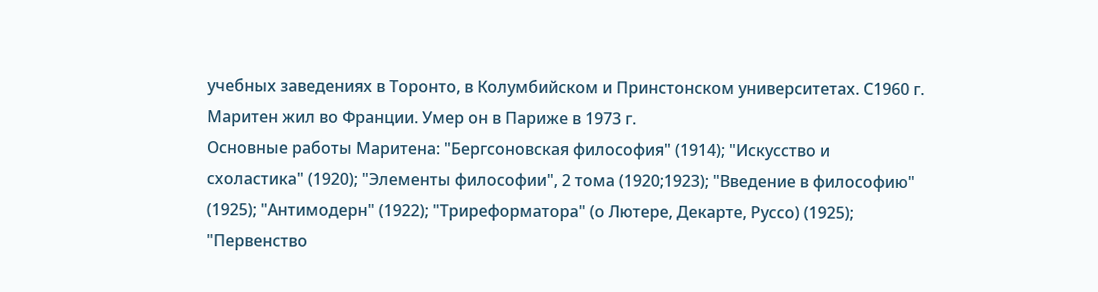учебных заведениях в Торонто, в Колумбийском и Принстонском университетах. С1960 г. Маритен жил во Франции. Умер он в Париже в 1973 г.
Основные работы Маритена: "Бергсоновская философия" (1914); "Искусство и схоластика" (1920); "Элементы философии", 2 тома (1920;1923); "Введение в философию" (1925); "Антимодерн" (1922); "Триреформатора" (о Лютере, Декарте, Руссо) (1925); "Первенство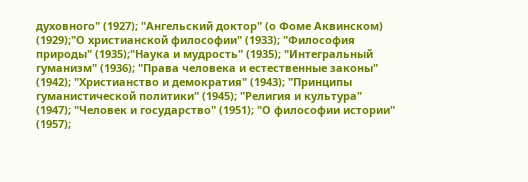духовного" (1927); "Ангельский доктор" (о Фоме Аквинском) (1929);"О христианской философии" (1933); "Философия природы" (1935);"Наука и мудрость" (1935); "Интегральный гуманизм" (1936); "Права человека и естественные законы" (1942); "Христианство и демократия" (1943); "Принципы гуманистической политики" (1945); "Религия и культура" (1947); "Человек и государство" (1951); "О философии истории" (1957);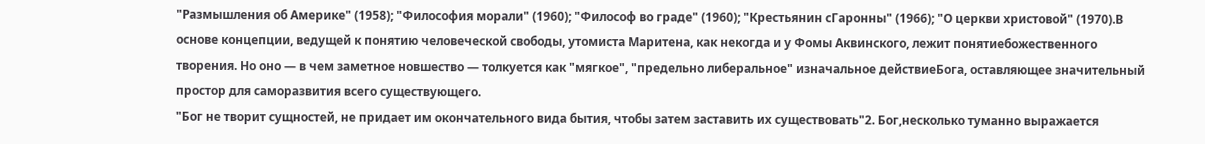"Размышления об Америке" (1958); "Философия морали" (1960); "Философ во граде" (1960); "Крестьянин сГаронны" (1966); "О церкви христовой" (1970).В основе концепции, ведущей к понятию человеческой свободы, утомиста Маритена, как некогда и у Фомы Аквинского, лежит понятиебожественного творения. Но оно — в чем заметное новшество — толкуется как "мягкое", "предельно либеральное" изначальное действиеБога, оставляющее значительный простор для саморазвития всего существующего.
"Бог не творит сущностей, не придает им окончательного вида бытия, чтобы затем заставить их существовать"2. Бог,несколько туманно выражается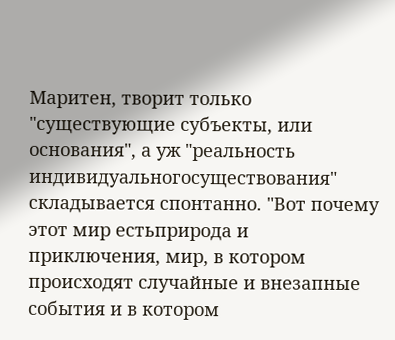Маритен, творит только "существующие субъекты, или основания", а уж "реальность индивидуальногосуществования" складывается спонтанно. "Вот почему этот мир естьприрода и приключения, мир, в котором происходят случайные и внезапные события и в котором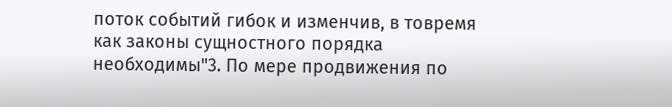поток событий гибок и изменчив, в товремя как законы сущностного порядка необходимы"3. По мере продвижения по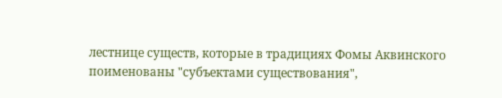лестнице существ, которые в традициях Фомы Аквинского поименованы "субъектами существования",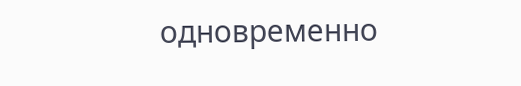одновременно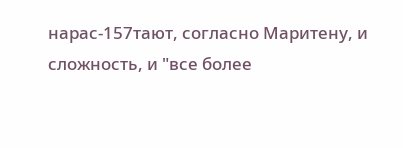нарас-157тают, согласно Маритену, и сложность, и "все более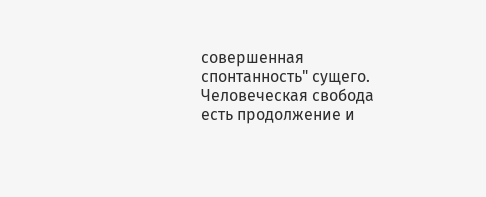совершенная спонтанность" сущего. Человеческая свобода есть продолжение и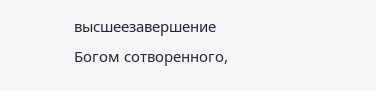высшеезавершение Богом сотворенного,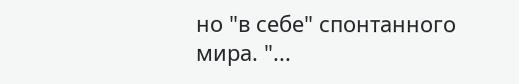но "в себе" спонтанного мира. "...